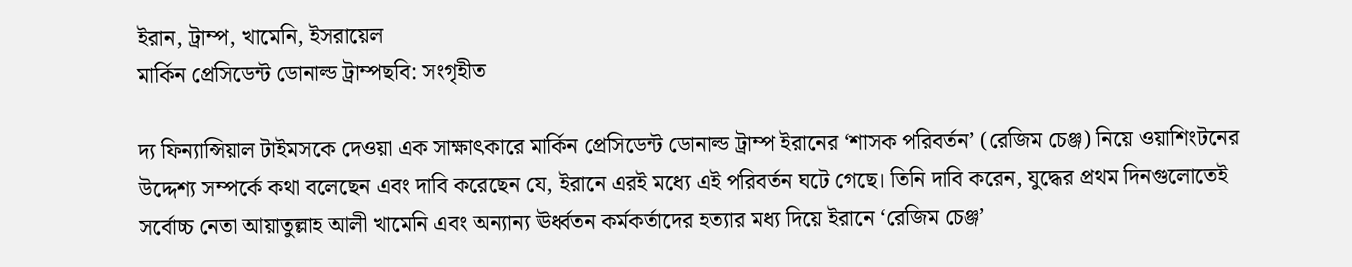ইরান, ট্রাম্প, খামেনি, ইসরায়েল
মার্কিন প্রেসিডেন্ট ডোনাল্ড ট্রাম্পছবি: সংগৃহীত

দ্য ফিন্যান্সিয়াল টাইমসকে দেওয়া এক সাক্ষাৎকারে মার্কিন প্রেসিডেন্ট ডোনাল্ড ট্রাম্প ইরানের ‘শাসক পরিবর্তন’ (রেজিম চেঞ্জ) নিয়ে ওয়াশিংটনের উদ্দেশ্য সম্পর্কে কথা বলেছেন এবং দাবি করেছেন যে, ইরানে এরই মধ্যে এই পরিবর্তন ঘটে গেছে। তিনি দাবি করেন, যুদ্ধের প্রথম দিনগুলোতেই সর্বোচ্চ নেতা আয়াতুল্লাহ আলী খামেনি এবং অন্যান্য ঊর্ধ্বতন কর্মকর্তাদের হত্যার মধ্য দিয়ে ইরানে ‘রেজিম চেঞ্জ’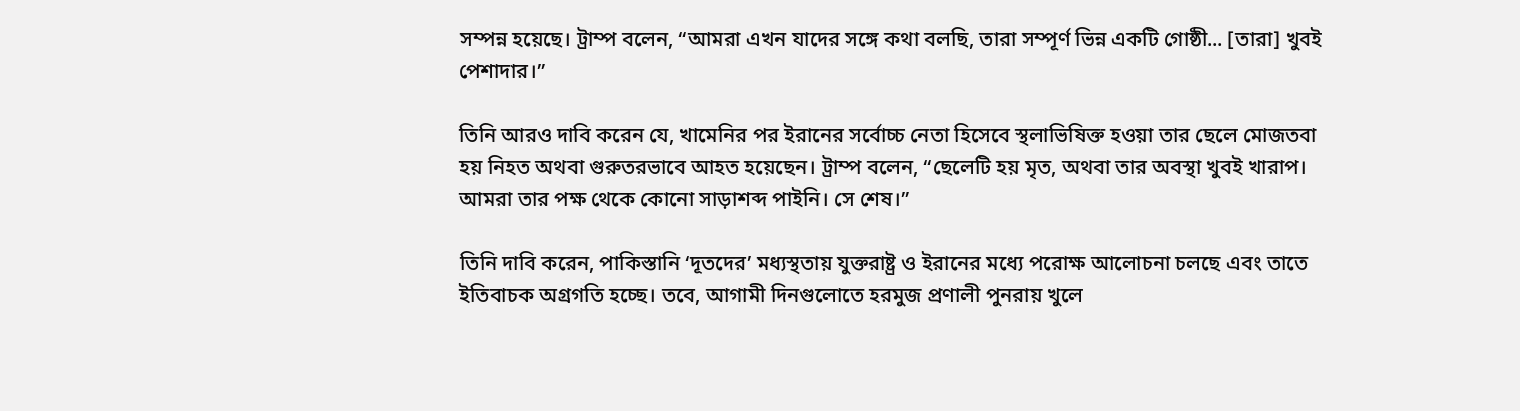সম্পন্ন হয়েছে। ট্রাম্প বলেন, “আমরা এখন যাদের সঙ্গে কথা বলছি, তারা সম্পূর্ণ ভিন্ন একটি গোষ্ঠী... [তারা] খুবই পেশাদার।”

তিনি আরও দাবি করেন যে, খামেনির পর ইরানের সর্বোচ্চ নেতা হিসেবে স্থলাভিষিক্ত হওয়া তার ছেলে মোজতবা হয় নিহত অথবা গুরুতরভাবে আহত হয়েছেন। ট্রাম্প বলেন, “ছেলেটি হয় মৃত, অথবা তার অবস্থা খুবই খারাপ। আমরা তার পক্ষ থেকে কোনো সাড়াশব্দ পাইনি। সে শেষ।”

তিনি দাবি করেন, পাকিস্তানি ‘দূতদের’ মধ্যস্থতায় যুক্তরাষ্ট্র ও ইরানের মধ্যে পরোক্ষ আলোচনা চলছে এবং তাতে ইতিবাচক অগ্রগতি হচ্ছে। তবে, আগামী দিনগুলোতে হরমুজ প্রণালী পুনরায় খুলে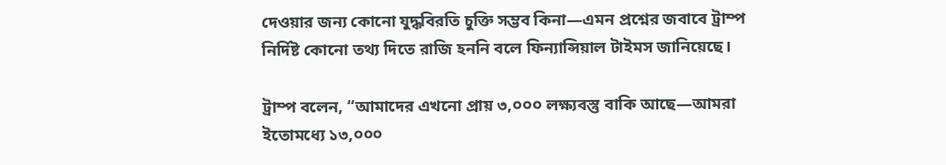দেওয়ার জন্য কোনো যুদ্ধবিরতি চুক্তি সম্ভব কিনা—এমন প্রশ্নের জবাবে ট্রাম্প নির্দিষ্ট কোনো তথ্য দিতে রাজি হননি বলে ফিন্যান্সিয়াল টাইমস জানিয়েছে।

ট্রাম্প বলেন, “আমাদের এখনো প্রায় ৩,০০০ লক্ষ্যবস্তু বাকি আছে—আমরা ইতোমধ্যে ১৩,০০০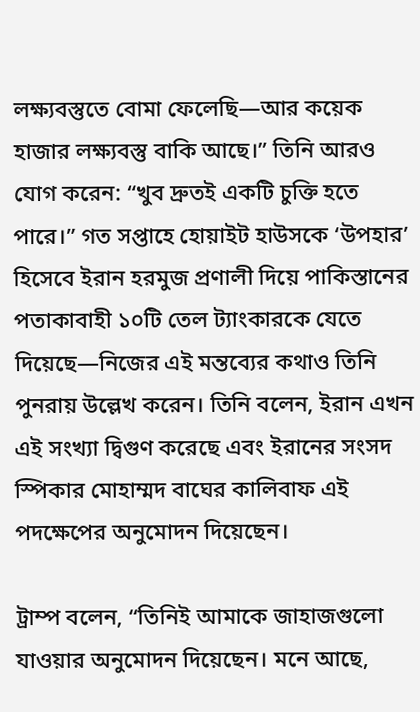লক্ষ্যবস্তুতে বোমা ফেলেছি—আর কয়েক হাজার লক্ষ্যবস্তু বাকি আছে।” তিনি আরও যোগ করেন: “খুব দ্রুতই একটি চুক্তি হতে পারে।” গত সপ্তাহে হোয়াইট হাউসকে ‘উপহার’ হিসেবে ইরান হরমুজ প্রণালী দিয়ে পাকিস্তানের পতাকাবাহী ১০টি তেল ট্যাংকারকে যেতে দিয়েছে—নিজের এই মন্তব্যের কথাও তিনি পুনরায় উল্লেখ করেন। তিনি বলেন, ইরান এখন এই সংখ্যা দ্বিগুণ করেছে এবং ইরানের সংসদ স্পিকার মোহাম্মদ বাঘের কালিবাফ এই পদক্ষেপের অনুমোদন দিয়েছেন।

ট্রাম্প বলেন, “তিনিই আমাকে জাহাজগুলো যাওয়ার অনুমোদন দিয়েছেন। মনে আছে,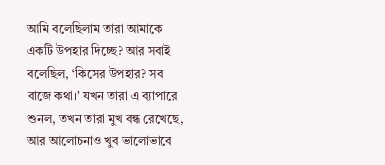আমি বলেছিলাম তারা আমাকে একটি উপহার দিচ্ছে? আর সবাই বলেছিল, ‘কিসের উপহার? সব বাজে কথা।’ যখন তারা এ ব্যাপারে শুনল, তখন তারা মুখ বন্ধ রেখেছে, আর আলোচনাও খুব ভালোভাবে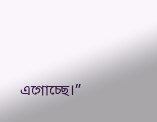এগোচ্ছে।”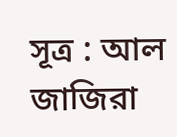সূত্র : আল জাজিরা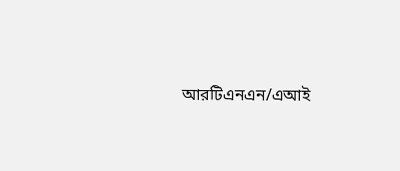আরটিএনএন/এআই